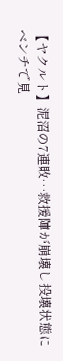【ヤクルト】泥沼の7連敗…救援陣が崩壊し投壊状態に ベンチで見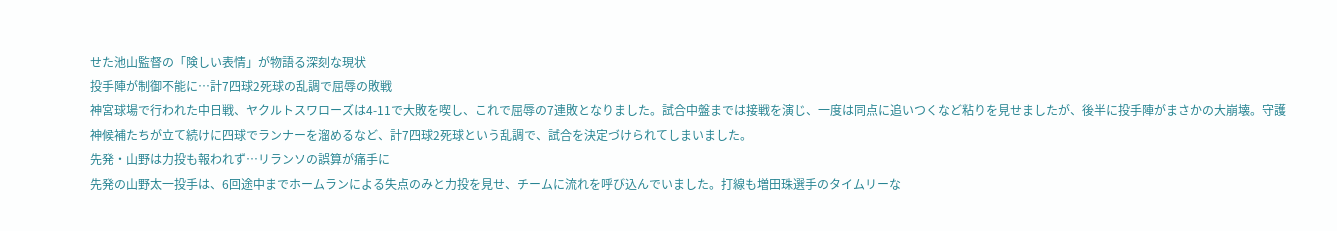せた池山監督の「険しい表情」が物語る深刻な現状
投手陣が制御不能に…計7四球2死球の乱調で屈辱の敗戦
神宮球場で行われた中日戦、ヤクルトスワローズは4-11で大敗を喫し、これで屈辱の7連敗となりました。試合中盤までは接戦を演じ、一度は同点に追いつくなど粘りを見せましたが、後半に投手陣がまさかの大崩壊。守護神候補たちが立て続けに四球でランナーを溜めるなど、計7四球2死球という乱調で、試合を決定づけられてしまいました。
先発・山野は力投も報われず…リランソの誤算が痛手に
先発の山野太一投手は、6回途中までホームランによる失点のみと力投を見せ、チームに流れを呼び込んでいました。打線も増田珠選手のタイムリーな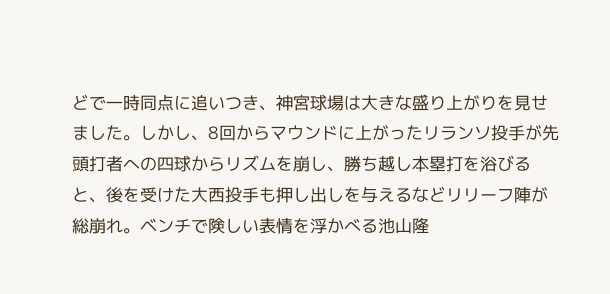どで一時同点に追いつき、神宮球場は大きな盛り上がりを見せました。しかし、8回からマウンドに上がったリランソ投手が先頭打者への四球からリズムを崩し、勝ち越し本塁打を浴びると、後を受けた大西投手も押し出しを与えるなどリリーフ陣が総崩れ。ベンチで険しい表情を浮かべる池山隆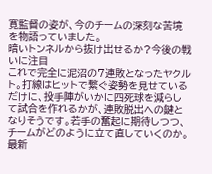寛監督の姿が、今のチームの深刻な苦境を物語っていました。
暗いトンネルから抜け出せるか?今後の戦いに注目
これで完全に泥沼の7連敗となったヤクルト。打線はヒットで繋ぐ姿勢を見せているだけに、投手陣がいかに四死球を減らして試合を作れるかが、連敗脱出への鍵となりそうです。若手の奮起に期待しつつ、チームがどのように立て直していくのか。最新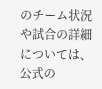のチーム状況や試合の詳細については、公式の